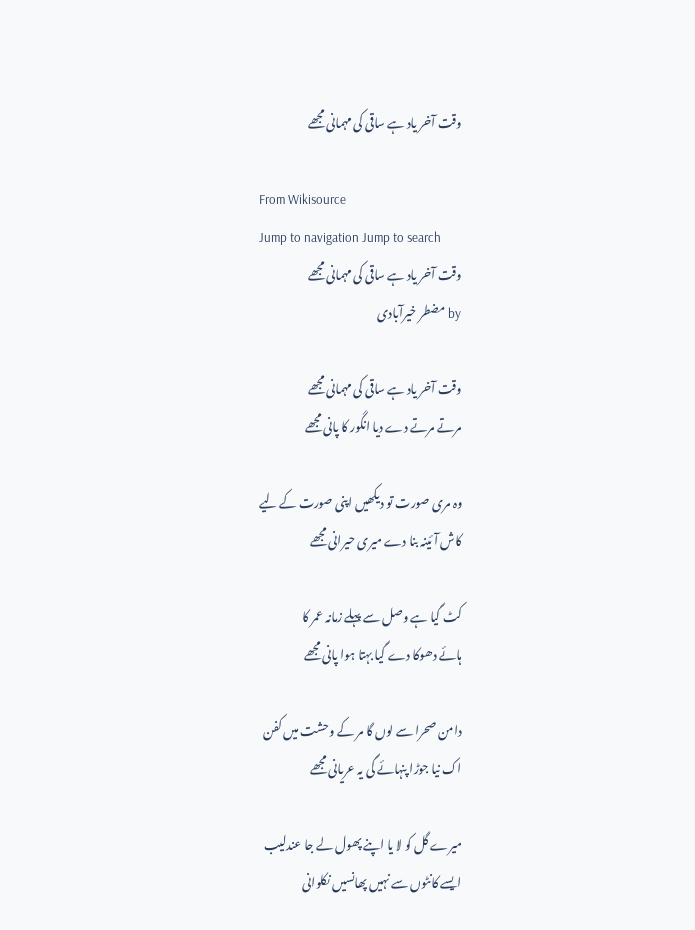وقت آخر یاد ہے ساقی کی مہمانی مجھے

From Wikisource
Jump to navigation Jump to search
وقت آخر یاد ہے ساقی کی مہمانی مجھے
by مضطر خیرآبادی

وقت آخر یاد ہے ساقی کی مہمانی مجھے
مرتے مرتے دے دیا انگور کا پانی مجھے

وہ مری صورت تو دیکھیں اپنی صورت کے لیے
کاش آئینہ بنا دے میری حیرانی مجھے

کٹ گیا ہے وصل سے پہلے زمانہ عمر کا
ہائے دھوکا دے گیا بہتا ہوا پانی مجھے

دامن صحرا سے لوں گا مر کے وحشت میں کفن
اک نیا جوڑا پنہائے گی یہ عریانی مجھے

میرے گل کو لا یا اپنے پھول لے جا عندلیب
ایسے کانٹوں سے نہیں پھانسیں نکلوانی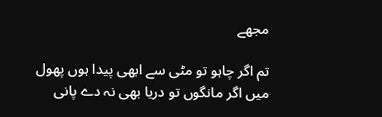مجھے

تم اگر چاہو تو مٹی سے ابھی پیدا ہوں پھول
میں اگر مانگوں تو دریا بھی نہ دے پانی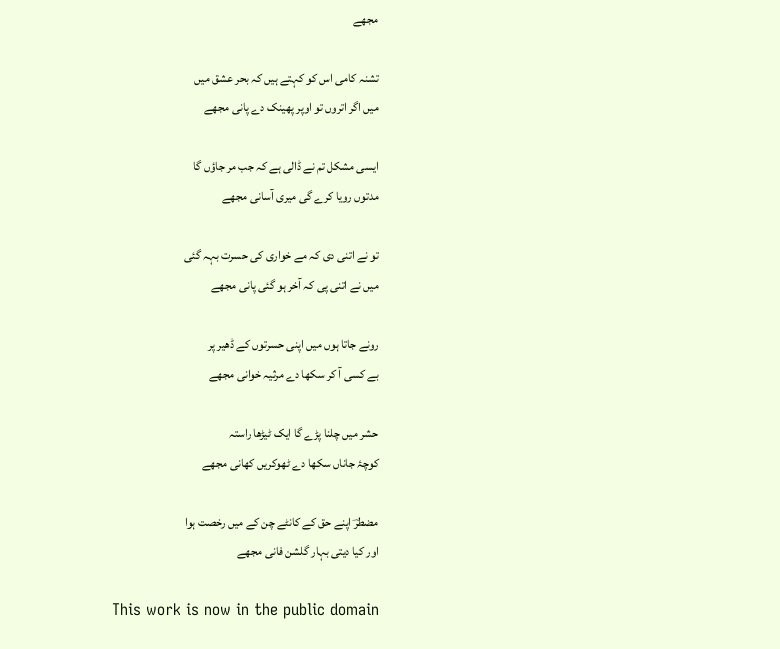مجھے

تشنہ کامی اس کو کہتے ہیں کہ بحر عشق میں
میں اگر اتروں تو اوپر پھینک دے پانی مجھے

ایسی مشکل تم نے ڈالی ہے کہ جب مر جاؤں گا
مدتوں رویا کرے گی میری آسانی مجھے

تو نے اتنی دی کہ مے خواری کی حسرت بہہ گئی
میں نے اتنی پی کہ آخر ہو گئی پانی مجھے

رونے جاتا ہوں میں اپنی حسرتوں کے ڈھیر پر
بے کسی آ کر سکھا دے مرثیہ خوانی مجھے

حشر میں چلنا پڑے گا ایک ٹیڑھا راستہ
کوچۂ جاناں سکھا دے ٹھوکریں کھانی مجھے

مضطرؔ اپنے حق کے کانٹے چن کے میں رخصت ہوا
اور کیا دیتی بہار گلشن فانی مجھے

This work is now in the public domain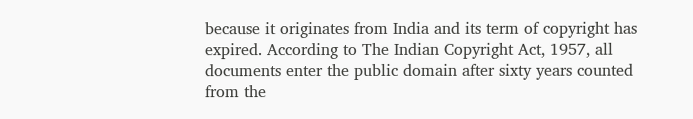because it originates from India and its term of copyright has expired. According to The Indian Copyright Act, 1957, all documents enter the public domain after sixty years counted from the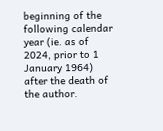beginning of the following calendar year (ie. as of 2024, prior to 1 January 1964) after the death of the author.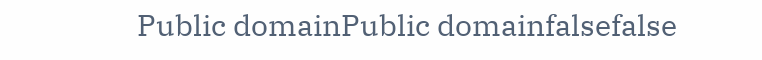Public domainPublic domainfalsefalse